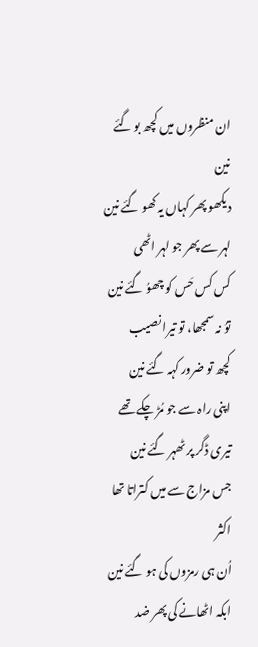ان منظروں میں کچھ بو گئے نین
دیکھو پھر کہاں یہ کھو گئے نین
لہر سے پھر جو لہر اٹھی
کس کس حَس کو چھوُ گئے نین
توُ نہ سمجھا، تو تیرا نصیب
کچھ تو ضرور کہہ گئے نین
اپنی راہ سے جو مُڑ چکے تھے
تیری ڈگر پر ٹھہر گئے نین
جس مزاج سے میں کتراتا تھا اکثر
اُن ہی رمزوں کی ہو گئے نین
ابکہ اٹھانے کی پھر ضد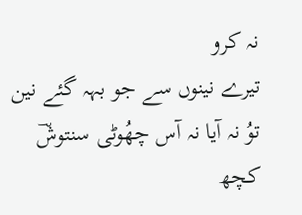نہ کرو
تیرے نینوں سے جو بہہ گئے نین
توُ نہ آیا نہ آس چھُوٹی سنتوشؔ
کچھ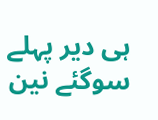ہی دیر پہلے سوگئے نین